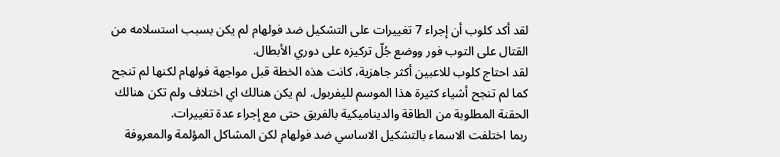لقد أكد كلوب أن إجراء 7 تغييرات على التشكيل ضد فولهام لم يكن بسبب استسلامه من القتال على التوب فور ووضع جُلّ تركيزه على دوري الأبطال.
لقد احتاج كلوب للاعبين أكثر جاهزية، كانت هذه الخطة قبل مواجهة فولهام لكنها لم تنجح كما لم تنجح أشياء كثيرة هذا الموسم لليفربول. لم يكن هنالك اي اختلاف ولم تكن هنالك الحقنة المطلوبة من الطاقة والديناميكية بالفريق حتى مع إجراء عدة تغييرات.
ربما اختلفت الاسماء بالتشكيل الاساسي ضد فولهام لكن المشاكل المؤلمة والمعروفة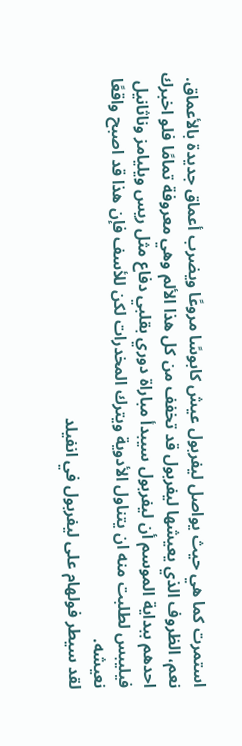استمرت كما هي حيث يواصل ليفربول عيش كابوسًا مروعًا ويضرب أعماق جديدة بالأعماق.
نعم، الظروف الذي يعيشها ليفربول قد تخفف من كل هذا الألم وهي معروفة تمامًا فلو اخبرك احدهم ببداية الموسم أن ليفربول سيبدأ مباراة دوري بقلبي دفاع مثل ريس ويليامز وناثانيل فيليبس لطلبت منه ان يتناول الأدوية ويترك المخدرات لكن للأسف فإن هذا قد اصبح واقعًا نعيشه.
لقد سيطر فولهام على ليفربول في انفيلد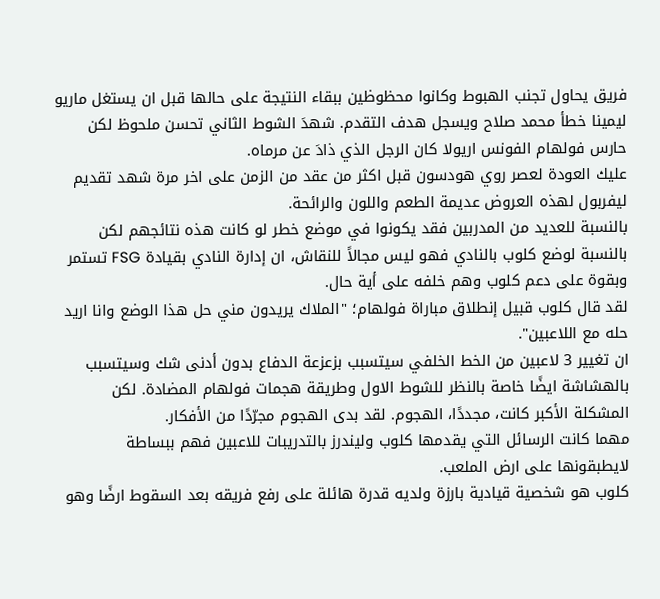فريق يحاول تجنب الهبوط وكانوا محظوظين ببقاء النتيجة على حالها قبل ان يستغل ماريو ليمينا خطأ محمد صلاح ويسجل هدف التقدم. شهدَ الشوط الثاني تحسن ملحوظ لكن حارس فولهام الفونس اريولا كان الرجل الذي ذادَ عن مرماه.
عليك العودة لعصر روي هودسون قبل اكثر من عقد من الزمن على اخر مرة شهد تقديم ليفربول لهذه العروض عديمة الطعم واللون والرائحة.
بالنسبة للعديد من المدربين فقد يكونوا في موضع خطر لو كانت هذه نتائجهم لكن بالنسبة لوضع كلوب بالنادي فهو ليس مجالاً للنقاش، ان إدارة النادي بقيادة FSG تستمر وبقوة على دعم كلوب وهم خلفه على أية حال.
لقد قال كلوب قبيل إنطلاق مباراة فولهام؛ "الملاك يريدون مني حل هذا الوضع وانا اريد حله مع اللاعبين".
ان تغيير 3 لاعبين من الخط الخلفي سيتسبب بزعزعة الدفاع بدون أدنى شك وسيتسبب بالهشاشة ايضًا خاصة بالنظر للشوط الاول وطريقة هجمات فولهام المضادة. لكن المشكلة الأكبر كانت، مجددًا، الهجوم. لقد بدى الهجوم مجرّدًا من الأفكار.
مهما كانت الرسائل التي يقدمها كلوب وليندرز بالتدريبات للاعبين فهم ببساطة لايطبقونها على ارض الملعب.
كلوب هو شخصية قيادية بارزة ولديه قدرة هائلة على رفع فريقه بعد السقوط ارضًا وهو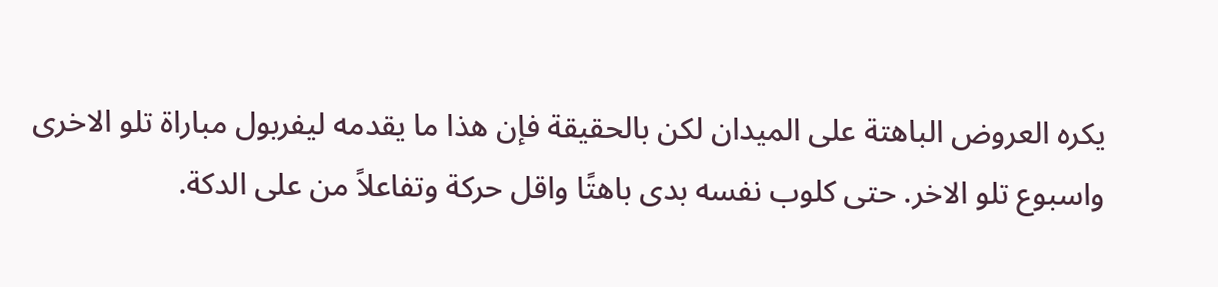يكره العروض الباهتة على الميدان لكن بالحقيقة فإن هذا ما يقدمه ليفربول مباراة تلو الاخرى واسبوع تلو الاخر. حتى كلوب نفسه بدى باهتًا واقل حركة وتفاعلاً من على الدكة.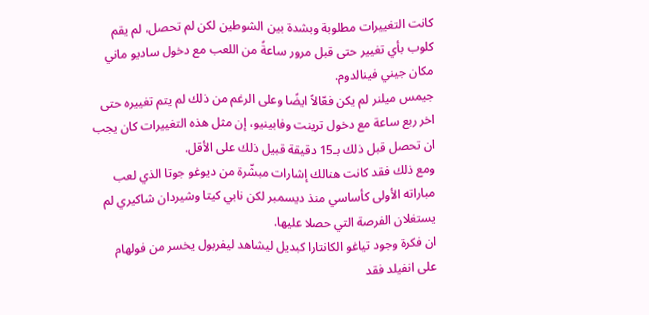كانت التغييرات مطلوبة وبشدة بين الشوطين لكن لم تحصل، لم يقم كلوب بأي تغيير حتى قبل مرور ساعةً من اللعب مع دخول ساديو ماني مكان جيني فينالدوم.
جيمس ميلنر لم يكن فعّالاً ايضًا وعلى الرغم من ذلك لم يتم تغييره حتى اخر ربع ساعة مع دخول ترينت وفابينيو، إن مثل هذه التغييرات كان يجب ان تحصل قبل ذلك بـ15 دقيقة قبيل ذلك على الأقل.
ومع ذلك فقد كانت هنالك إشارات مبشّرة من ديوغو جوتا الذي لعب مباراته الأولى كأساسي منذ ديسمبر لكن نابي كيتا وشيردان شاكيري لم يستغلان الفرصة التي حصلا عليها.
ان فكرة وجود تياغو الكانتارا كبديل ليشاهد ليفربول يخسر من فولهام على انفيلد فقد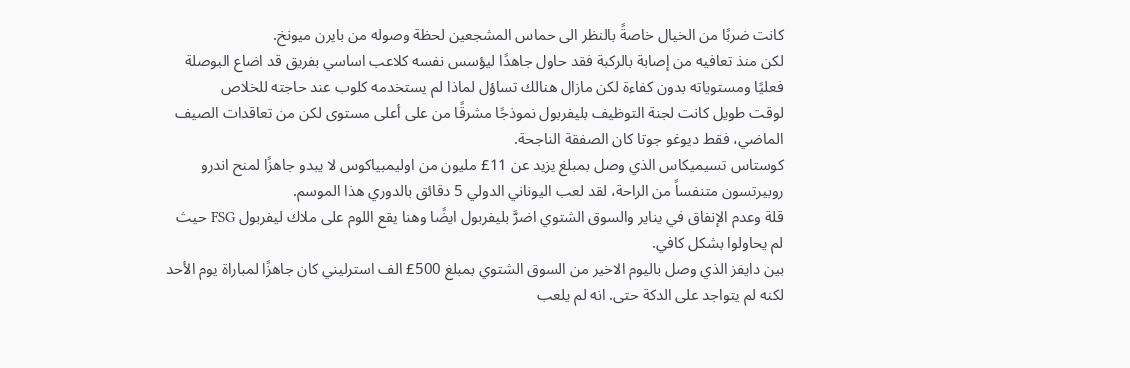كانت ضربًا من الخيال خاصةً بالنظر الى حماس المشجعين لحظة وصوله من بايرن ميونخ.
لكن منذ تعافيه من إصابة بالركبة فقد حاول جاهدًا ليؤسس نفسه كلاعب اساسي بفريق قد اضاع البوصلة فعليًا ومستوياته بدون كفاءة لكن مازال هنالك تساؤل لماذا لم يستخدمه كلوب عند حاجته للخلاص
لوقت طويل كانت لجنة التوظيف بليفربول نموذجًا مشرقًا من على أعلى مستوى لكن من تعاقدات الصيف الماضي، فقط ديوغو جوتا كان الصفقة الناجحة.
كوستاس تسيميكاس الذي وصل بمبلغ يزيد عن 11£ مليون من اوليمبياكوس لا يبدو جاهزًا لمنح اندرو روبيرتسون متنفساً من الراحة، لقد لعب اليوناني الدولي 5 دقائق بالدوري هذا الموسم.
قلة وعدم الإنفاق في يناير والسوق الشتوي اضرَّ بليفربول ايضًا وهنا يقع اللوم على ملاك ليفربول FSG حيث لم يحاولوا بشكل كافي.
بين دايفز الذي وصل باليوم الاخير من السوق الشتوي بمبلغ 500£ الف استرليني كان جاهزًا لمباراة يوم الأحد لكنه لم يتواجد على الدكة حتى. انه لم يلعب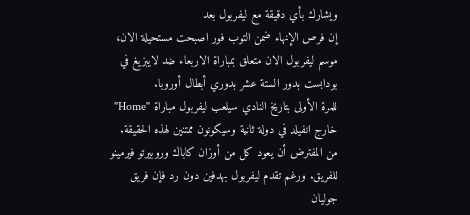ويشارك بأي دقيقة مع ليفربول بعد
إن فرص الإنهاء ضمن التوب فور اصبحت مستحيلة الان، موسم ليفربول الان متعلق بمباراة الاربعاء ضد لايبزيغ في بودابست بدور الستة عشر بدوري أبطال أوروبا.
للمرة الأولى بتاريخ النادي سيلعب ليفربول مباراة "Home" خارج انفيلد في دولة ثانية وسيكونون ممتنين لهذه الحقيقة.
من المفترض أن يعود كل من أوزان كاباك وروبيرتو فيرمينو للفريق. ورغم تقدم ليفربول بهدفين دون رد فإن فريق جوليان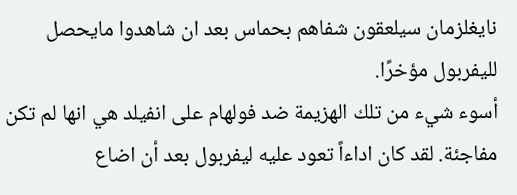نايغلزمان سيلعقون شفاهم بحماس بعد ان شاهدوا مايحصل لليفربول مؤخرًا.
أسوء شيء من تلك الهزيمة ضد فولهام على انفيلد هي انها لم تكن مفاجئة. لقد كان اداءاً تعود عليه ليفربول بعد أن اضاع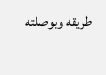طريقه وبوصلته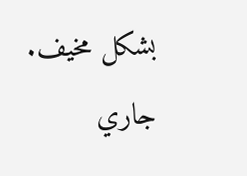بشكل مخيف.
جاري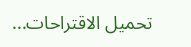تحميل الاقتراحات...